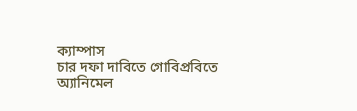ক্যাম্পাস
চার দফা দাবিতে গোবিপ্রবিতে অ্যানিমেল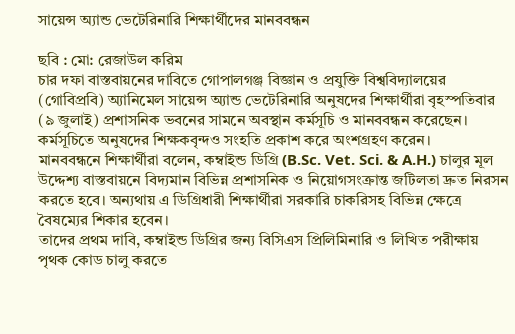সায়েন্স অ্যান্ড ভেটেরিনারি শিক্ষার্থীদের মানববন্ধন

ছবি : মো: রেজাউল করিম
চার দফা বাস্তবায়নের দাবিতে গোপালগঞ্জ বিজ্ঞান ও প্রযুক্তি বিশ্ববিদ্যালয়ের (গোবিপ্রবি) অ্যানিমেল সায়েন্স অ্যান্ড ভেটেরিনারি অনুষদের শিক্ষার্থীরা বৃহস্পতিবার (৯ জুলাই) প্রশাসনিক ভবনের সামনে অবস্থান কর্মসূচি ও মানববন্ধন করেছেন। কর্মসূচিতে অনুষদের শিক্ষকবৃন্দও সংহতি প্রকাশ করে অংশগ্রহণ করেন।
মানববন্ধনে শিক্ষার্থীরা বলেন, কম্বাইন্ড ডিগ্রি (B.Sc. Vet. Sci. & A.H.) চালুর মূল উদ্দেশ্য বাস্তবায়নে বিদ্যমান বিভিন্ন প্রশাসনিক ও নিয়োগসংক্রান্ত জটিলতা দ্রুত নিরসন করতে হবে। অন্যথায় এ ডিগ্রিধারী শিক্ষার্থীরা সরকারি চাকরিসহ বিভিন্ন ক্ষেত্রে বৈষম্যের শিকার হবেন।
তাদের প্রথম দাবি, কম্বাইন্ড ডিগ্রির জন্য বিসিএস প্রিলিমিনারি ও লিখিত পরীক্ষায় পৃথক কোড চালু করতে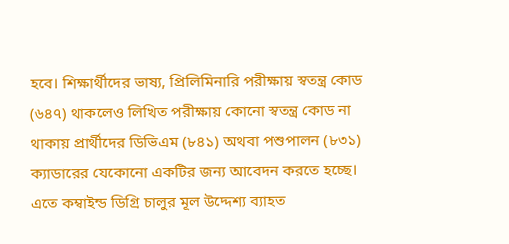হবে। শিক্ষার্থীদের ভাষ্য, প্রিলিমিনারি পরীক্ষায় স্বতন্ত্র কোড (৬৪৭) থাকলেও লিখিত পরীক্ষায় কোনো স্বতন্ত্র কোড না থাকায় প্রার্থীদের ডিভিএম (৮৪১) অথবা পশুপালন (৮৩১) ক্যাডারের যেকোনো একটির জন্য আবেদন করতে হচ্ছে। এতে কম্বাইন্ড ডিগ্রি চালুর মূল উদ্দেশ্য ব্যাহত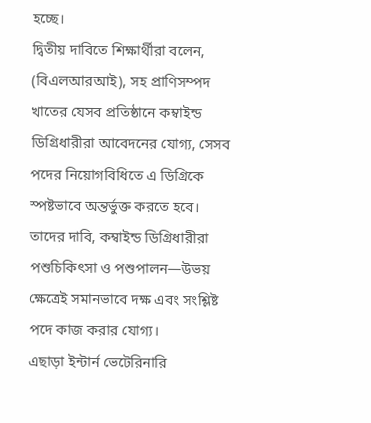হচ্ছে।
দ্বিতীয় দাবিতে শিক্ষার্থীরা বলেন, (বিএলআরআই), সহ প্রাণিসম্পদ খাতের যেসব প্রতিষ্ঠানে কম্বাইন্ড ডিগ্রিধারীরা আবেদনের যোগ্য, সেসব পদের নিয়োগবিধিতে এ ডিগ্রিকে স্পষ্টভাবে অন্তর্ভুক্ত করতে হবে। তাদের দাবি, কম্বাইন্ড ডিগ্রিধারীরা পশুচিকিৎসা ও পশুপালন—উভয় ক্ষেত্রেই সমানভাবে দক্ষ এবং সংশ্লিষ্ট পদে কাজ করার যোগ্য।
এছাড়া ইন্টার্ন ভেটেরিনারি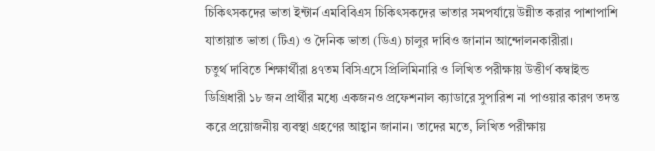চিকিৎসকদের ভাতা ইন্টার্ন এমবিবিএস চিকিৎসকদের ভাতার সমপর্যায়ে উন্নীত করার পাশাপাশি যাতায়াত ভাতা (টিএ) ও দৈনিক ভাতা (ডিএ) চালুর দাবিও জানান আন্দোলনকারীরা।
চতুর্থ দাবিতে শিক্ষার্থীরা ৪৭তম বিসিএসে প্রিলিমিনারি ও লিখিত পরীক্ষায় উত্তীর্ণ কম্বাইন্ড ডিগ্রিধারী ১৮ জন প্রার্থীর মধ্যে একজনও প্রফেশনাল ক্যাডারে সুপারিশ না পাওয়ার কারণ তদন্ত করে প্রয়োজনীয় ব্যবস্থা গ্রহণের আহ্বান জানান। তাদের মতে, লিখিত পরীক্ষায়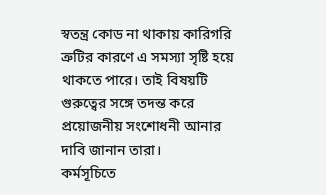স্বতন্ত্র কোড না থাকায় কারিগরি ত্রুটির কারণে এ সমস্যা সৃষ্টি হয়ে থাকতে পারে। তাই বিষয়টি গুরুত্বের সঙ্গে তদন্ত করে প্রয়োজনীয় সংশোধনী আনার দাবি জানান তারা।
কর্মসূচিতে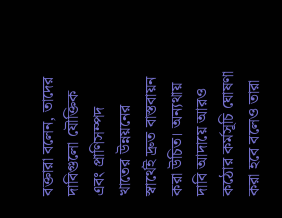বক্তারা বলেন, তাদের দাবিগুলো যৌক্তিক এবং প্রাণিসম্পদ খাতের উন্নয়নের স্বার্থেই দ্রুত বাস্তবায়ন করা উচিত। অন্যথায় দাবি আদায়ে আরও কঠোর কর্মসূচি ঘোষণা করা হবে বলেও তারা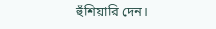হুঁশিয়ারি দেন।